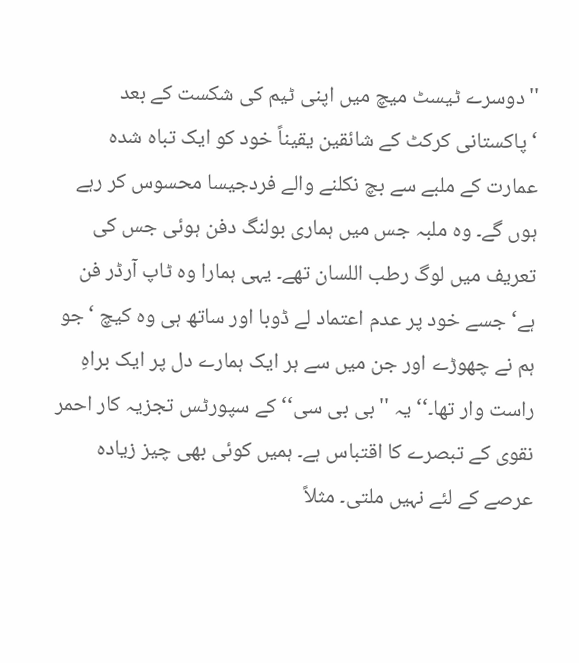''دوسرے ٹیسٹ میچ میں اپنی ٹیم کی شکست کے بعد ‘پاکستانی کرکٹ کے شائقین یقیناً خود کو ایک تباہ شدہ عمارت کے ملبے سے بچ نکلنے والے فردجیسا محسوس کر رہے ہوں گے۔ وہ ملبہ جس میں ہماری بولنگ دفن ہوئی جس کی تعریف میں لوگ رطب اللسان تھے۔ یہی ہمارا وہ ٹاپ آرڈر فن ہے‘ جسے خود پر عدم اعتماد لے ڈوبا اور ساتھ ہی وہ کیچ ‘جو ہم نے چھوڑے اور جن میں سے ہر ایک ہمارے دل پر ایک براہِ راست وار تھا۔‘‘ یہ ''بی بی سی‘‘ کے سپورٹس تجزیہ کار احمر نقوی کے تبصرے کا اقتباس ہے۔ ہمیں کوئی بھی چیز زیادہ عرصے کے لئے نہیں ملتی۔ مثلاً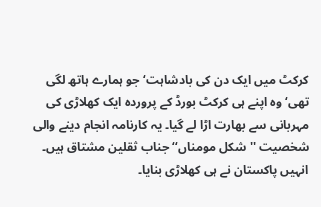کرکٹ میں ایک دن کی بادشاہت‘ جو ہمارے ہاتھ لگی تھی‘ وہ اپنے ہی کرکٹ بورڈ کے پروردہ ایک کھلاڑی کی مہربانی سے بھارت اڑا لے گیا۔ یہ کارنامہ انجام دینے والی شخصیت ''شکل مومناں‘‘ جناب ثقلین مشتاق ہیں۔ انہیں پاکستان نے ہی کھلاڑی بنایا۔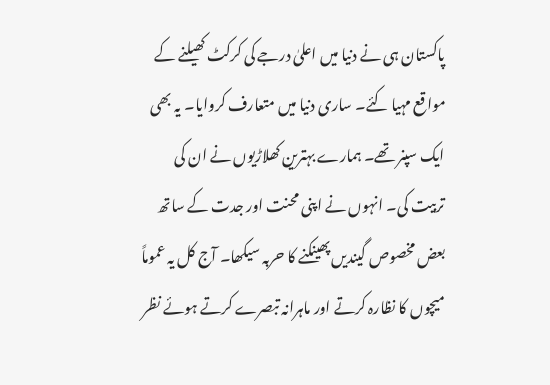پاکستان ہی نے دنیا میں اعلیٰ درجے کی کرکٹ کھیلنے کے مواقع مہیا کئے۔ ساری دنیا میں متعارف کروایا۔ یہ بھی ایک سپنر تھے۔ ہمارے بہترین کھلاڑیوں نے ان کی تربیت کی۔ انہوں نے اپنی محنت اور جدت کے ساتھ بعض مخصوص گیندیں پھینکنے کا حربہ سیکھا۔ آج کل یہ عموماً میچوں کا نظارہ کرتے اور ماہرانہ تبصرے کرتے ہوئے نظر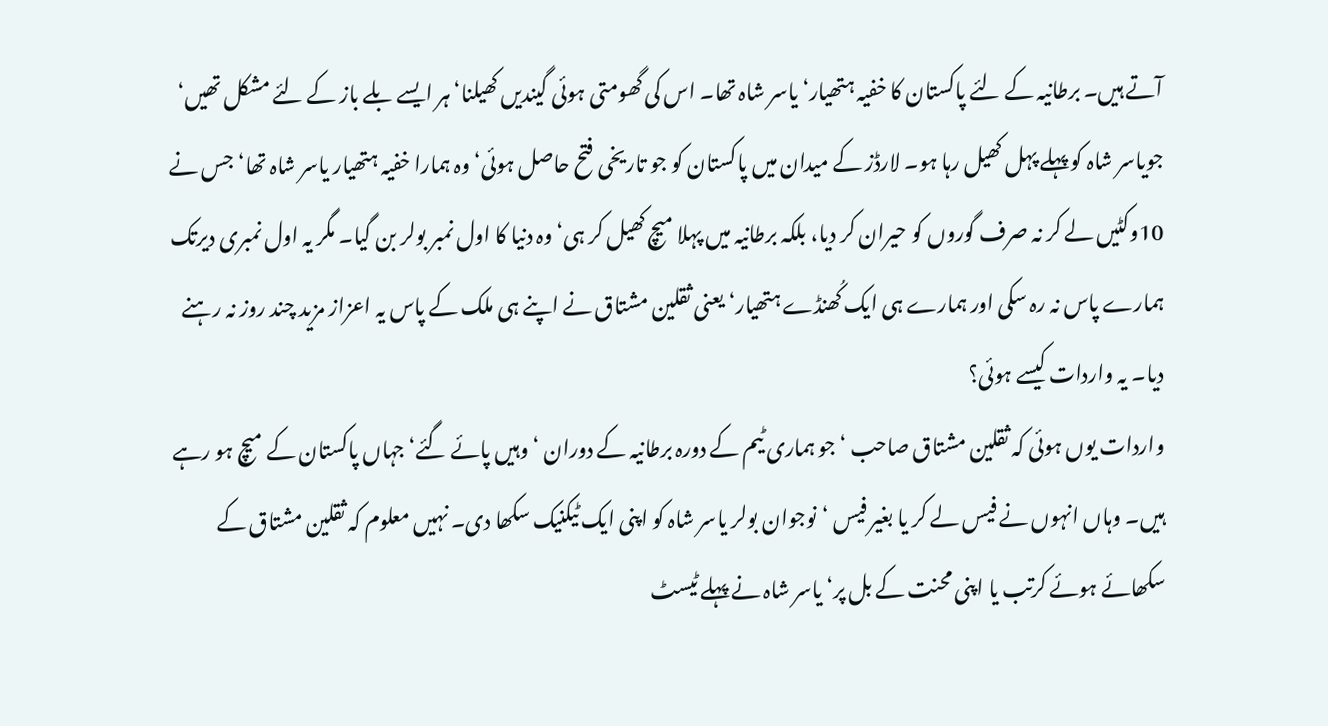آتے ہیں۔ برطانیہ کے لئے پاکستان کا خفیہ ہتھیار‘ یاسر شاہ تھا۔ اس کی گھومتی ہوئی گیندیں کھیلنا‘ ہر ایسے بلے باز کے لئے مشکل تھیں‘ جویاسر شاہ کو پہلے پہل کھیل رہا ہو۔ لارڈز کے میدان میں پاکستان کو جو تاریخی فتح حاصل ہوئی‘ وہ ہمارا خفیہ ہتھیار یاسر شاہ تھا‘ جس نے 10وکٹیں لے کر نہ صرف گوروں کو حیران کر دیا، بلکہ برطانیہ میں پہلا میچ کھیل کر ہی‘ وہ دنیا کا اول نمبر بولر بن گیا۔ مگر یہ اول نمبری دیرتک ہمارے پاس نہ رہ سکی اور ہمارے ہی ایک کُھنڈے ہتھیار‘ یعنی ثقلین مشتاق نے اپنے ہی ملک کے پاس یہ اعزاز مزید چند روز نہ رہنے دیا۔ یہ واردات کیسے ہوئی؟
واردات یوں ہوئی کہ ثقلین مشتاق صاحب ‘ جو ہماری ٹیم کے دورہ برطانیہ کے دوران ‘ وہیں پائے گئے‘ جہاں پاکستان کے میچ ہو رہے ہیں۔ وہاں انہوں نے فیس لے کر یا بغیر فیس ‘نوجوان بولر یاسر شاہ کو اپنی ایک ٹیکنیک سکھا دی۔ نہیں معلوم کہ ثقلین مشتاق کے سکھائے ہوئے کرتب یا اپنی محنت کے بل پر‘ یاسر شاہ نے پہلے ٹیسٹ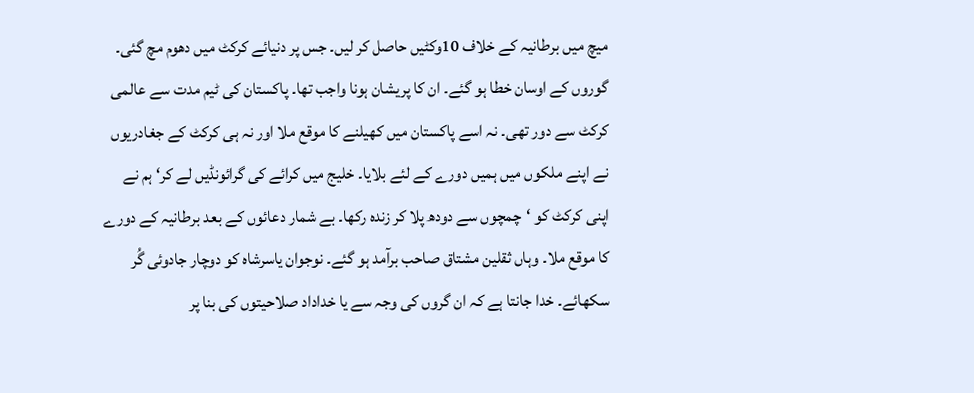میچ میں برطانیہ کے خلاف 10وکٹیں حاصل کر لیں۔ جس پر دنیائے کرکٹ میں دھوم مچ گئی۔ گوروں کے اوسان خطا ہو گئے۔ ان کا پریشان ہونا واجب تھا۔ پاکستان کی ٹیم مدت سے عالمی کرکٹ سے دور تھی۔ نہ اسے پاکستان میں کھیلنے کا موقع ملا اور نہ ہی کرکٹ کے جغادریوں نے اپنے ملکوں میں ہمیں دورے کے لئے بلایا۔ خلیج میں کرائے کی گرائونڈیں لے کر‘ ہم نے اپنی کرکٹ کو ‘چمچوں سے دودھ پلا کر زندہ رکھا۔ بے شمار دعائوں کے بعد برطانیہ کے دورے کا موقع ملا۔ وہاں ثقلین مشتاق صاحب برآمد ہو گئے۔ نوجوان یاسرشاہ کو دوچار جادوئی گُر سکھائے۔ خدا جانتا ہے کہ ان گروں کی وجہ سے یا خداداد صلاحیتوں کی بنا پر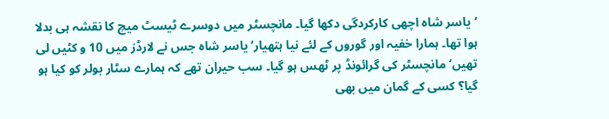‘یاسر شاہ اچھی کارکردگی دکھا گیا۔ مانچسٹر میں دوسرے ٹیسٹ میچ کا نقشہ ہی بدلا ہوا تھا۔ ہمارا خفیہ اور گوروں کے لئے نیا ہتھیار‘ یاسر شاہ جس نے لارڈز میں 10 و کٹیں لی تھیں‘ مانچسٹر کی گرائونڈ پر ٹھس ہو گیا۔ سب حیران تھے کہ ہمارے سٹار بولر کو کیا ہو گیا؟ کسی کے گمان میں بھی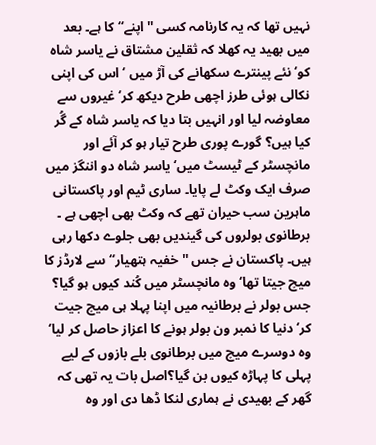نہیں تھا کہ یہ کارنامہ کسی ''اپنے‘‘ کا ہے۔ بعد میں بھید یہ کھلا کہ ثقلین مشتاق نے یاسر شاہ کو‘ نئے پینترے سکھانے کی آڑ میں ‘ اس کی اپنی نکالی ہوئی طرز اچھی طرح دیکھ کر‘ غیروں سے معاوضہ لیا اور انہیں بتا دیا کہ یاسر شاہ کے گُر کیا ہیں؟ گورے پوری طرح تیار ہو کر آئے اور مانچسٹر کے ٹیسٹ میں‘ یاسر شاہ دو اننگز میں صرف ایک وکٹ لے پایا۔ ساری ٹیم اور پاکستانی ماہرین سب حیران تھے کہ وکٹ بھی اچھی ہے ۔ برطانوی بولروں کی گیندیں بھی جلوے دکھا رہی ہیں۔ پاکستان نے جس ''خفیہ ہتھیار‘‘ سے لارڈز کا میچ جیتا تھا‘ وہ مانچسٹر میں کُند کیوں ہو گیا؟ جس بولر نے برطانیہ میں اپنا پہلا ہی میچ جیت کر‘ دنیا کا نمبر ون بولر ہونے کا اعزاز حاصل کر لیا‘ وہ دوسرے میچ میں برطانوی بلے بازوں کے لیے پہلی کا پہاڑہ کیوں بن گیا؟اصل بات یہ تھی کہ گھر کے بھیدی نے ہماری لنکا ڈھا دی اور وہ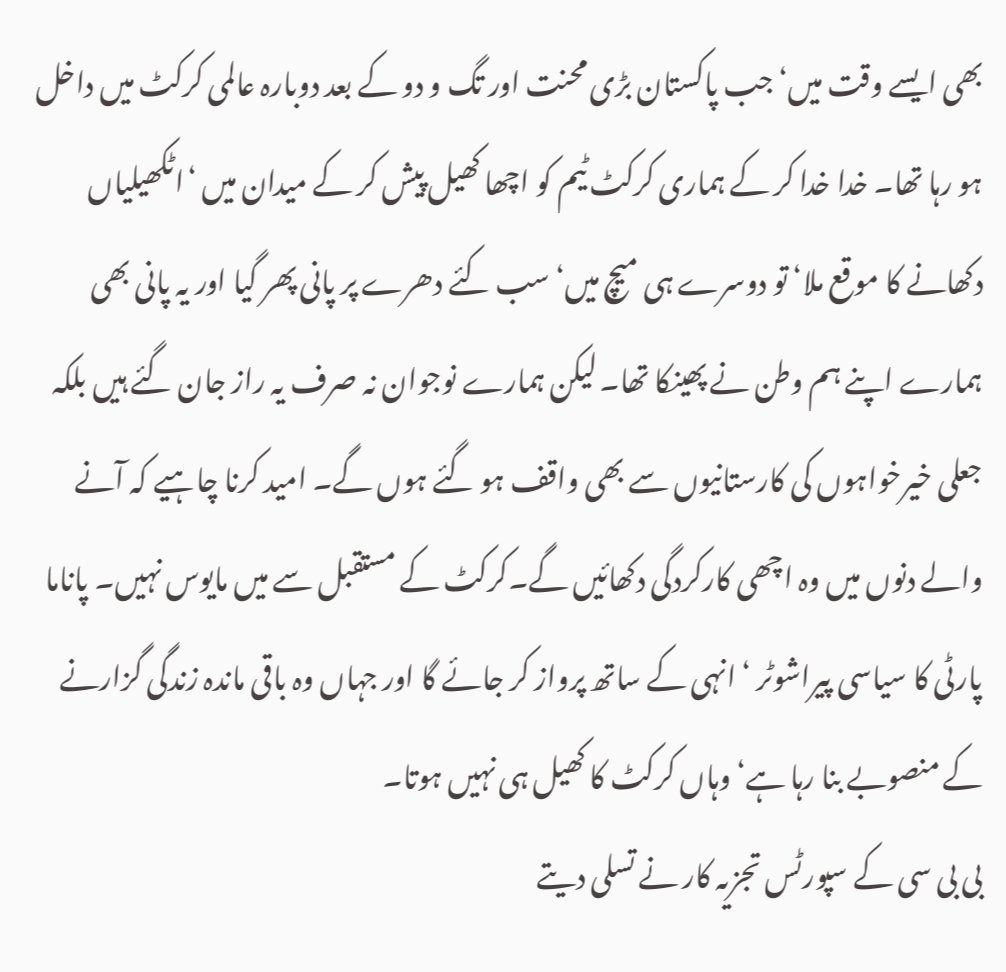بھی ایسے وقت میں‘ جب پاکستان بڑی محنت اور تگ و دو کے بعد دوبارہ عالمی کرکٹ میں داخل ہو رہا تھا۔ خدا خدا کر کے ہماری کرکٹ ٹیم کو اچھا کھیل پیش کر کے میدان میں ‘اٹکھیلیاں دکھانے کا موقع ملا‘ تو دوسرے ہی میچ میں‘ سب کئے دھرے پر پانی پھر گیا اور یہ پانی بھی ہمارے اپنے ہم وطن نے پھینکا تھا۔ لیکن ہمارے نوجوان نہ صرف یہ راز جان گئے ہیں بلکہ جعلی خیرخواہوں کی کارستانیوں سے بھی واقف ہو گئے ہوں گے۔ امید کرنا چاہیے کہ آنے والے دنوں میں وہ اچھی کارکردگی دکھائیں گے۔کرکٹ کے مستقبل سے میں مایوس نہیں۔ پاناما پارٹی کا سیاسی پیراشوٹر ‘ انہی کے ساتھ پرواز کر جائے گا اور جہاں وہ باقی ماندہ زندگی گزارنے کے منصوبے بنا رہا ہے‘ وہاں کرکٹ کا کھیل ہی نہیں ہوتا۔
بی بی سی کے سپورٹس تجزیہ کار نے تسلی دیتے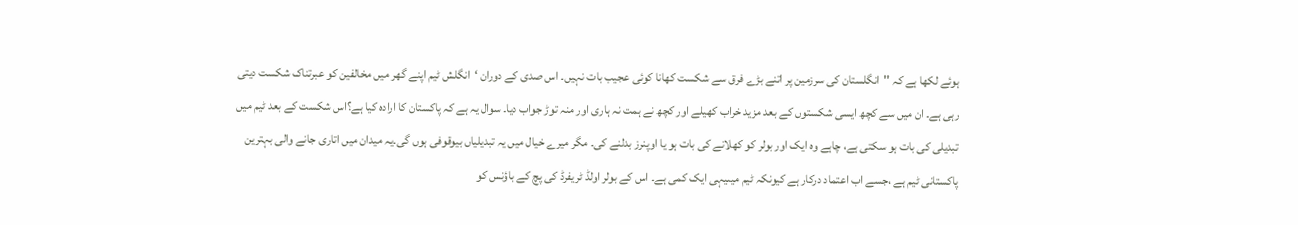ہوئے لکھا ہے کہ ''انگلستان کی سرزمین پر اتنے بڑے فرق سے شکست کھانا کوئی عجیب بات نہیں۔ اس صدی کے دوران ‘انگلش ٹیم اپنے گھر میں مخالفین کو عبرتناک شکست دیتی رہی ہے۔ ان میں سے کچھ ایسی شکستوں کے بعد مزید خراب کھیلے اور کچھ نے ہمت نہ ہاری اور منہ توڑ جواب دیا۔ سوال یہ ہے کہ پاکستان کا ارادہ کیا ہے؟اس شکست کے بعد ٹیم میں تبدیلی کی بات ہو سکتی ہے، چاہے وہ ایک اور بولر کو کھلانے کی بات ہو یا اوپنرز بدلنے کی۔ مگر میرے خیال میں یہ تبدیلیاں بیوقوفی ہوں گی۔یہ میدان میں اتاری جانے والی بہترین پاکستانی ٹیم ہے ،جسے اب اعتماد درکار ہے کیونکہ ٹیم میںیہی ایک کمی ہے۔ اس کے بولر اولڈ ٹریفرڈ کی پچ کے باؤنس کو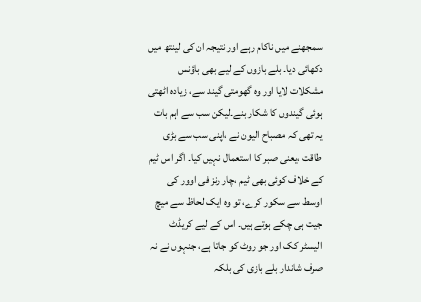سمجھنے میں ناکام رہے اور نتیجہ ان کی لینتھ میں دکھائی دیا۔ بلے بازوں کے لیے بھی باؤنس مشکلات لایا اور وہ گھومتی گیند سے، زیادہ اٹھتی ہوئی گیندوں کا شکار بنے۔لیکن سب سے اہم بات یہ تھی کہ مصباح الیون نے ،اپنی سب سے بڑی طاقت ،یعنی صبر کا استعمال نہیں کیا۔ اگر اس ٹیم کے خلاف کوئی بھی ٹیم ،چار رنز فی اوور کی اوسط سے سکور کرے، تو وہ ایک لحاظ سے میچ جیت ہی چکے ہوتے ہیں۔ اس کے لیے کریڈٹ الیسٹر کک اور جو روٹ کو جاتا ہے، جنہوں نے نہ صرف شاندار بلے بازی کی بلکہ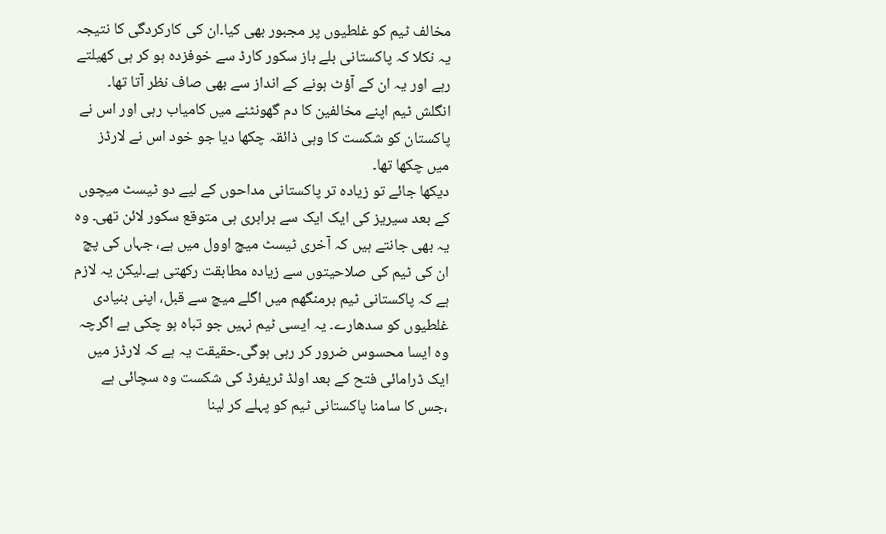مخالف ٹیم کو غلطیوں پر مجبور بھی کیا۔ان کی کارکردگی کا نتیجہ یہ نکلا کہ پاکستانی بلے باز سکور کارڈ سے خوفزدہ ہو کر ہی کھیلتے رہے اور یہ ان کے آؤٹ ہونے کے انداز سے بھی صاف نظر آتا تھا۔ انگلش ٹیم اپنے مخالفین کا دم گھونٹنے میں کامیاب رہی اور اس نے پاکستان کو شکست کا وہی ذائقہ چکھا دیا جو خود اس نے لارڈز میں چکھا تھا۔
دیکھا جائے تو زیادہ تر پاکستانی مداحوں کے لیے دو ٹیسٹ میچوں کے بعد سیریز کی ایک ایک سے برابری ہی متوقع سکور لائن تھی۔ وہ یہ بھی جانتے ہیں کہ آخری ٹیسٹ میچ اوول میں ہے، جہاں کی پچ ان کی ٹیم کی صلاحیتوں سے زیادہ مطابقت رکھتی ہے۔لیکن یہ لازم ہے کہ پاکستانی ٹیم برمنگھم میں اگلے میچ سے قبل، اپنی بنیادی غلطیوں کو سدھارے۔ یہ ایسی ٹیم نہیں جو تباہ ہو چکی ہے اگرچہ وہ ایسا محسوس ضرور کر رہی ہوگی۔حقیقت یہ ہے کہ لارڈز میں ایک ڈرامائی فتح کے بعد اولڈ ٹریفرڈ کی شکست وہ سچائی ہے ،جس کا سامنا پاکستانی ٹیم کو پہلے کر لینا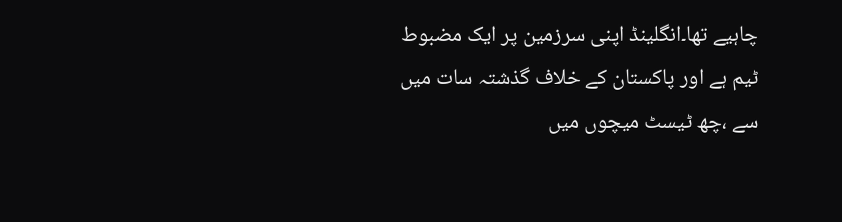چاہیے تھا۔انگلینڈ اپنی سرزمین پر ایک مضبوط ٹیم ہے اور پاکستان کے خلاف گذشتہ سات میں سے ،چھ ٹیسٹ میچوں میں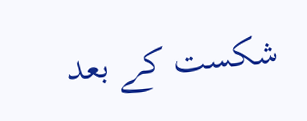شکست کے بعد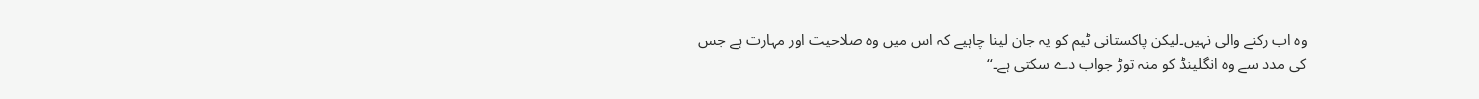وہ اب رکنے والی نہیں۔لیکن پاکستانی ٹیم کو یہ جان لینا چاہیے کہ اس میں وہ صلاحیت اور مہارت ہے جس کی مدد سے وہ انگلینڈ کو منہ توڑ جواب دے سکتی ہے۔‘‘